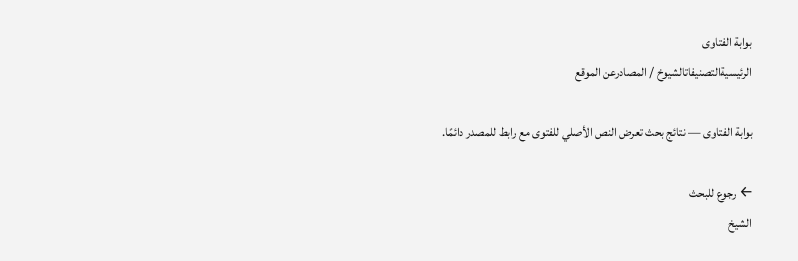بوابة الفتاوى
الرئيسيةالتصنيفاتالشيوخ / المصادرعن الموقع

بوابة الفتاوى — نتائج بحث تعرض النص الأصلي للفتوى مع رابط للمصدر دائمًا.

← رجوع للبحث
الشيخ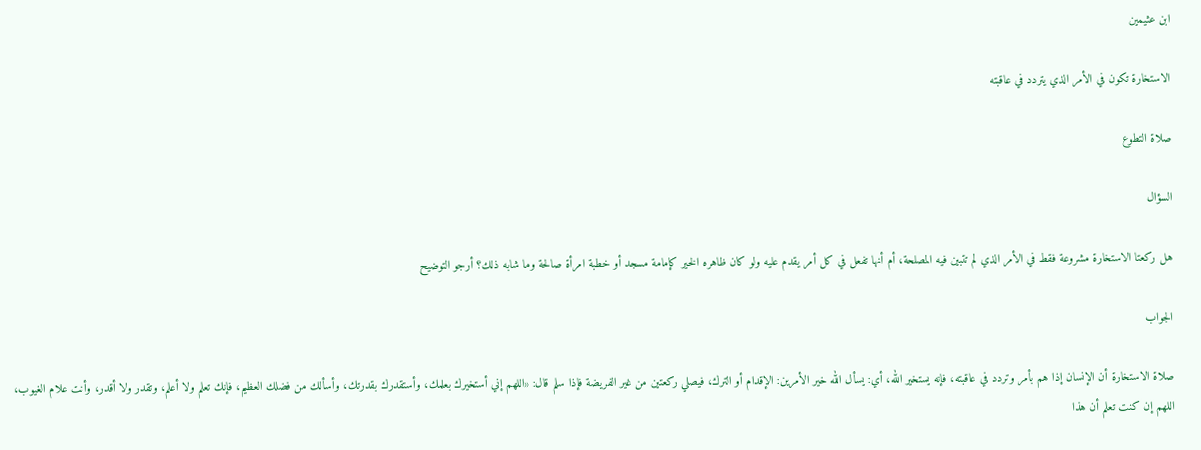ابن عثيمين

الاستخارة تكون في الأمر الذي يتردد في عاقبته

صلاة التطوع

السؤال

هل ركعتا الاستخارة مشروعة فقط في الأمر الذي لم تتبين فيه المصلحة، أم أنها تفعل في كل أمر يقدم عليه ولو كان ظاهره الخير كإمامة مسجد أو خطبة امرأة صالحة وما شابه ذلك؟ أرجو التوضيح

الجواب

صلاة الاستخارة أن الإنسان إذا هم بأمر وتردد في عاقبته، فإنه يستخير الله، أي: يسأل الله خير الأمرين: الإقدام أو الترك، فيصلي ركعتين من غير الفريضة فإذا سلم قال: «اللهم إني أستخيرك بعلمك، وأستقدرك بقدرتك، وأسألك من فضلك العظيم، فإنك تعلم ولا أعلم، وتقدر ولا أقدر، وأنت علام الغيوب، اللهم إن كنت تعلم أن هذا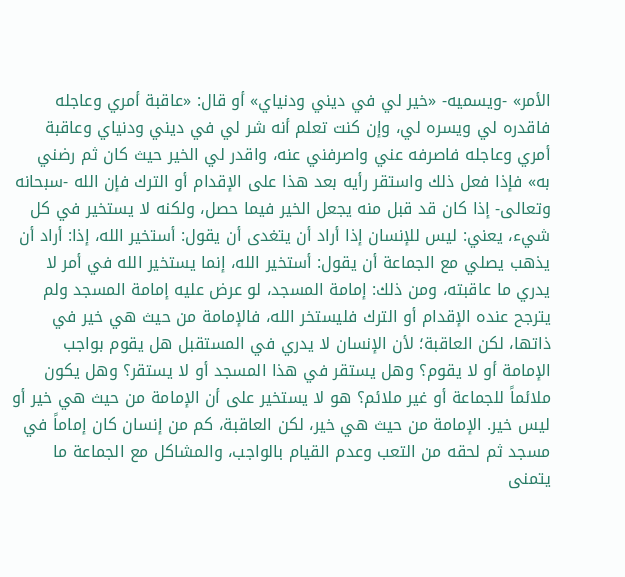الأمر» -ويسميه- «خير لي في ديني ودنياي» أو قال: «عاقبة أمري وعاجله فاقدره لي ويسره لي، وإن كنت تعلم أنه شر لي في ديني ودنياي وعاقبة أمري وعاجله فاصرفه عني واصرفني عنه، واقدر لي الخير حيث كان ثم رضني به» فإذا فعل ذلك واستقر رأيه بعد هذا على الإقدام أو الترك فإن الله -سبحانه وتعالى- إذا كان قد قبل منه يجعل الخير فيما حصل، ولكنه لا يستخير في كل شيء، يعني: ليس للإنسان إذا أراد أن يتغدى أن يقول: أستخير الله، إذا: أراد أن يذهب يصلي مع الجماعة أن يقول: أستخير الله، إنما يستخير الله في أمر لا يدري ما عاقبته، ومن ذلك: إمامة المسجد، لو عرض عليه إمامة المسجد ولم يترجح عنده الإقدام أو الترك فليستخر الله، فالإمامة من حيث هي خير في ذاتها، لكن العاقبة؛ لأن الإنسان لا يدري في المستقبل هل يقوم بواجب الإمامة أو لا يقوم؟ وهل يستقر في هذا المسجد أو لا يستقر؟ وهل يكون ملائماً للجماعة أو غير ملائم؟ هو لا يستخير على أن الإمامة من حيث هي خير أو ليس خير. الإمامة من حيث هي خير، لكن العاقبة، كم من إنسان كان إماماً في مسجد ثم لحقه من التعب وعدم القيام بالواجب، والمشاكل مع الجماعة ما يتمنى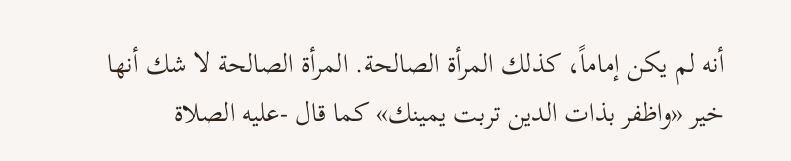أنه لم يكن إماماً، كذلك المرأة الصالحة. المرأة الصالحة لا شك أنها خير «واظفر بذات الدين تربت يمينك» كما قال -عليه الصلاة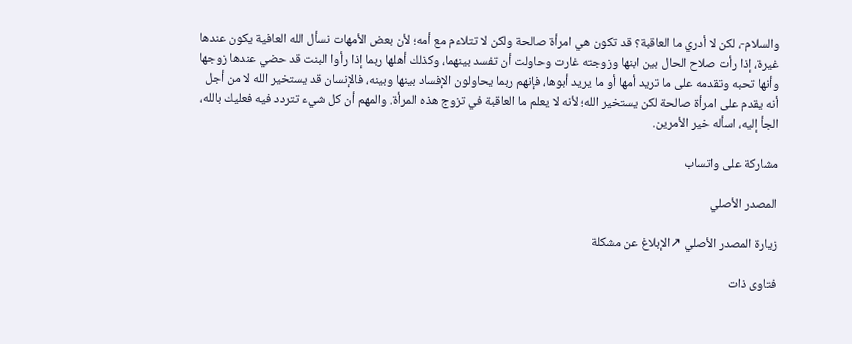والسلام-، لكن لا أدري ما العاقبة؟ قد تكون هي امرأة صالحة ولكن لا تتلاءم مع أمه؛ لأن بعض الأمهات نسأل الله العافية يكون عندها غيرة، إذا رأت صلاح الحال بين ابنها وزوجته غارت وحاولت أن تفسد بينهما، وكذلك أهلها ربما إذا رأوا البنت قد حضي عندها زوجها وأنها تحبه وتقدمه على ما تريد أمها أو ما يريد أبوها، فإنهم ربما يحاولون الإفساد بينها وبينه، فالإنسان قد يستخير الله لا من أجل أنه يقدم على امرأة صالحة لكن يستخير الله؛ لأنه لا يعلم ما العاقبة في تزوج هذه المرأة. والمهم أن كل شيء تتردد فيه فعليك بالله، الجأ إليه، اسأله خير الأمرين.

مشاركة على واتساب

المصدر الأصلي

زيارة المصدر الأصلي ↗الإبلاغ عن مشكلة

فتاوى ذات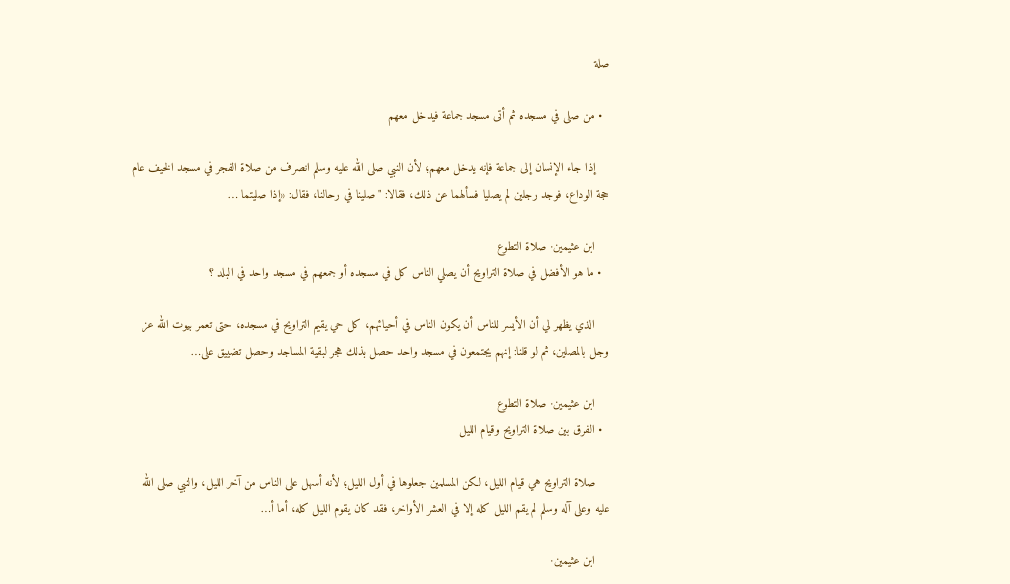صلة

  • من صلى في مسجده ثم أتى مسجد جماعة فيدخل معهم

    إذا جاء الإنسان إلى جماعة فإنه يدخل معهم؛ لأن النبي صلى الله عليه وسلم انصرف من صلاة الفجر في مسجد الخيف عام حجة الوداع، فوجد رجلين لم يصليا فسألهما عن ذلك، فقالا: "صلينا في رحالنا، فقال: «إذا صليتما …

    ابن عثيمين· صلاة التطوع
  • ما هو الأفضل في صلاة التراويح أن يصلي الناس كل في مسجده أو جمعهم في مسجد واحد في البلد ؟

    الذي يظهر لي أن الأيسر للناس أن يكون الناس في أحيائهم، كل حي يقيم التراويح في مسجده، حتى تعمر بيوت الله عز وجل بالمصلين، ثم لو قلنا: إنهم يجتمعون في مسجد واحد حصل بذلك هجر لبقية المساجد وحصل تضييق على…

    ابن عثيمين· صلاة التطوع
  • الفرق بين صلاة التراويح وقيام الليل

    صلاة التراويح هي قيام الليل، لكن المسلمين جعلوها في أول الليل؛ لأنه أسهل على الناس من آخر الليل، والنبي صلى الله عليه وعلى آله وسلم لم يقم الليل كله إلا في العشر الأواخر، فقد كان يقوم الليل كله، أما أ…

    ابن عثيمين·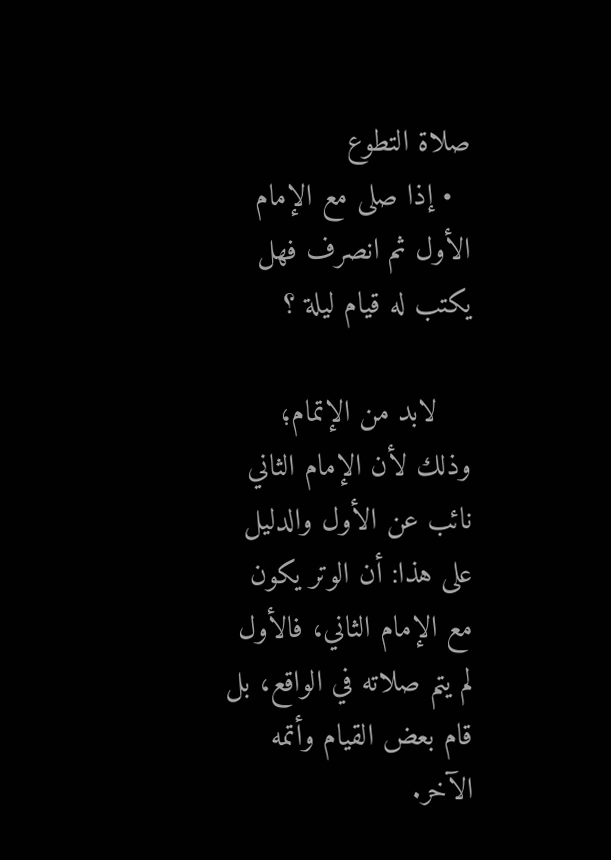صلاة التطوع
  • إذا صلى مع الإمام الأول ثم انصرف فهل يكتب له قيام ليلة ؟

    لابد من الإتمام؛ وذلك لأن الإمام الثاني نائب عن الأول والدليل على هذا: أن الوتر يكون مع الإمام الثاني، فالأول لم يتم صلاته في الواقع، بل قام بعض القيام وأتمه الآخر.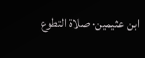ابن عثيمين· صلاة التطوع